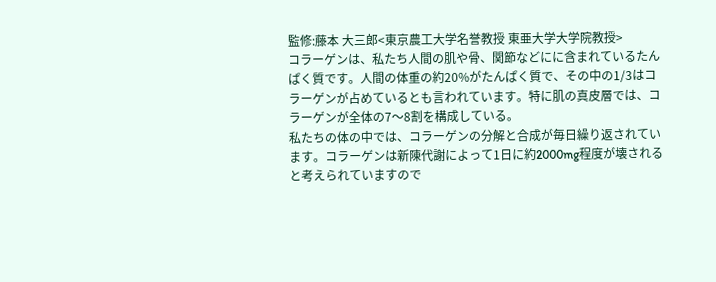監修:藤本 大三郎<東京農工大学名誉教授 東亜大学大学院教授>
コラーゲンは、私たち人間の肌や骨、関節などにに含まれているたんぱく質です。人間の体重の約20%がたんぱく質で、その中の1/3はコラーゲンが占めているとも言われています。特に肌の真皮層では、コラーゲンが全体の7〜8割を構成している。
私たちの体の中では、コラーゲンの分解と合成が毎日繰り返されています。コラーゲンは新陳代謝によって1日に約2000mg程度が壊されると考えられていますので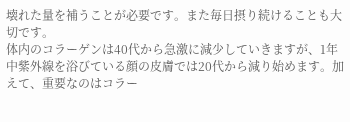壊れた量を補うことが必要です。また毎日摂り続けることも大切です。
体内のコラーゲンは40代から急激に減少していきますが、1年中紫外線を浴びている顔の皮膚では20代から減り始めます。加えて、重要なのはコラー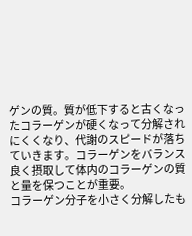ゲンの質。質が低下すると古くなったコラーゲンが硬くなって分解されにくくなり、代謝のスピードが落ちていきます。コラーゲンをバランス良く摂取して体内のコラーゲンの質と量を保つことが重要。
コラーゲン分子を小さく分解したも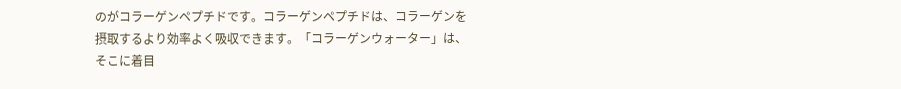のがコラーゲンペプチドです。コラーゲンペプチドは、コラーゲンを摂取するより効率よく吸収できます。「コラーゲンウォーター」は、そこに着目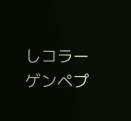しコラーゲンペプ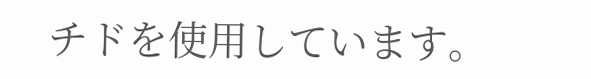チドを使用しています。